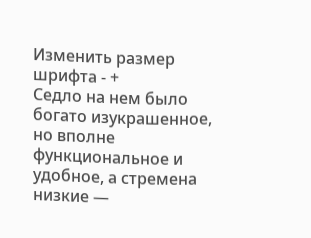Изменить размер шрифта - +
Седло на нем было богато изукрашенное, но вполне функциональное и удобное, а стремена низкие —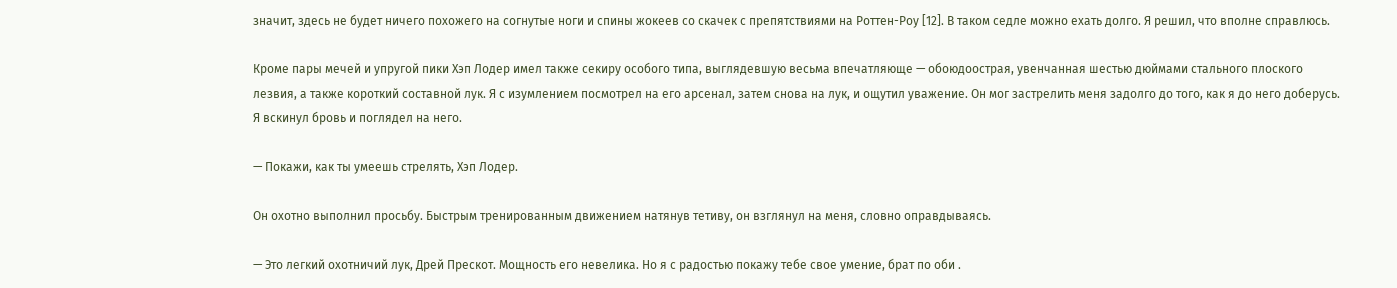значит, здесь не будет ничего похожего на согнутые ноги и спины жокеев со скачек с препятствиями на Роттен-Роу [12]. В таком седле можно ехать долго. Я решил, что вполне справлюсь.

Кроме пары мечей и упругой пики Хэп Лодер имел также секиру особого типа, выглядевшую весьма впечатляюще — обоюдоострая, увенчанная шестью дюймами стального плоского лезвия, а также короткий составной лук. Я с изумлением посмотрел на его арсенал, затем снова на лук, и ощутил уважение. Он мог застрелить меня задолго до того, как я до него доберусь. Я вскинул бровь и поглядел на него.

— Покажи, как ты умеешь стрелять, Хэп Лодер.

Он охотно выполнил просьбу. Быстрым тренированным движением натянув тетиву, он взглянул на меня, словно оправдываясь.

— Это легкий охотничий лук, Дрей Прескот. Мощность его невелика. Но я с радостью покажу тебе свое умение, брат по оби .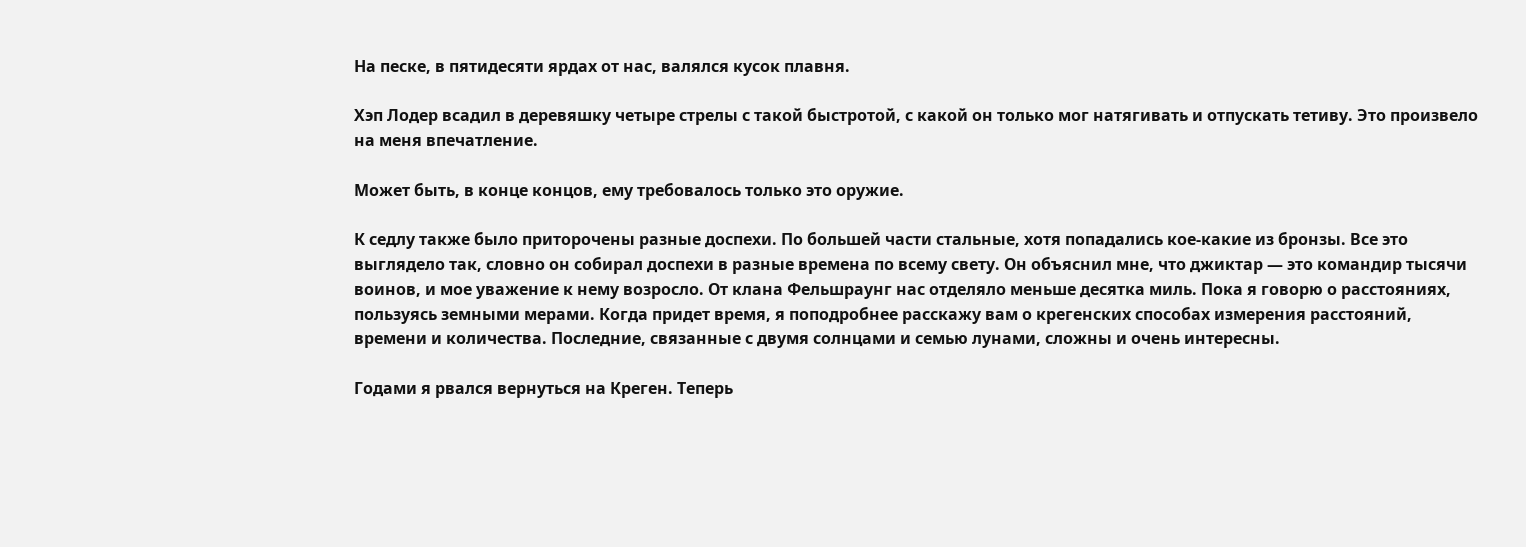На песке, в пятидесяти ярдах от нас, валялся кусок плавня.

Хэп Лодер всадил в деревяшку четыре стрелы с такой быстротой, с какой он только мог натягивать и отпускать тетиву. Это произвело на меня впечатление.

Может быть, в конце концов, ему требовалось только это оружие.

К седлу также было приторочены разные доспехи. По большей части стальные, хотя попадались кое-какие из бронзы. Все это выглядело так, словно он собирал доспехи в разные времена по всему свету. Он объяснил мне, что джиктар — это командир тысячи воинов, и мое уважение к нему возросло. От клана Фельшраунг нас отделяло меньше десятка миль. Пока я говорю о расстояниях, пользуясь земными мерами. Когда придет время, я поподробнее расскажу вам о крегенских способах измерения расстояний, времени и количества. Последние, связанные с двумя солнцами и семью лунами, сложны и очень интересны.

Годами я рвался вернуться на Креген. Теперь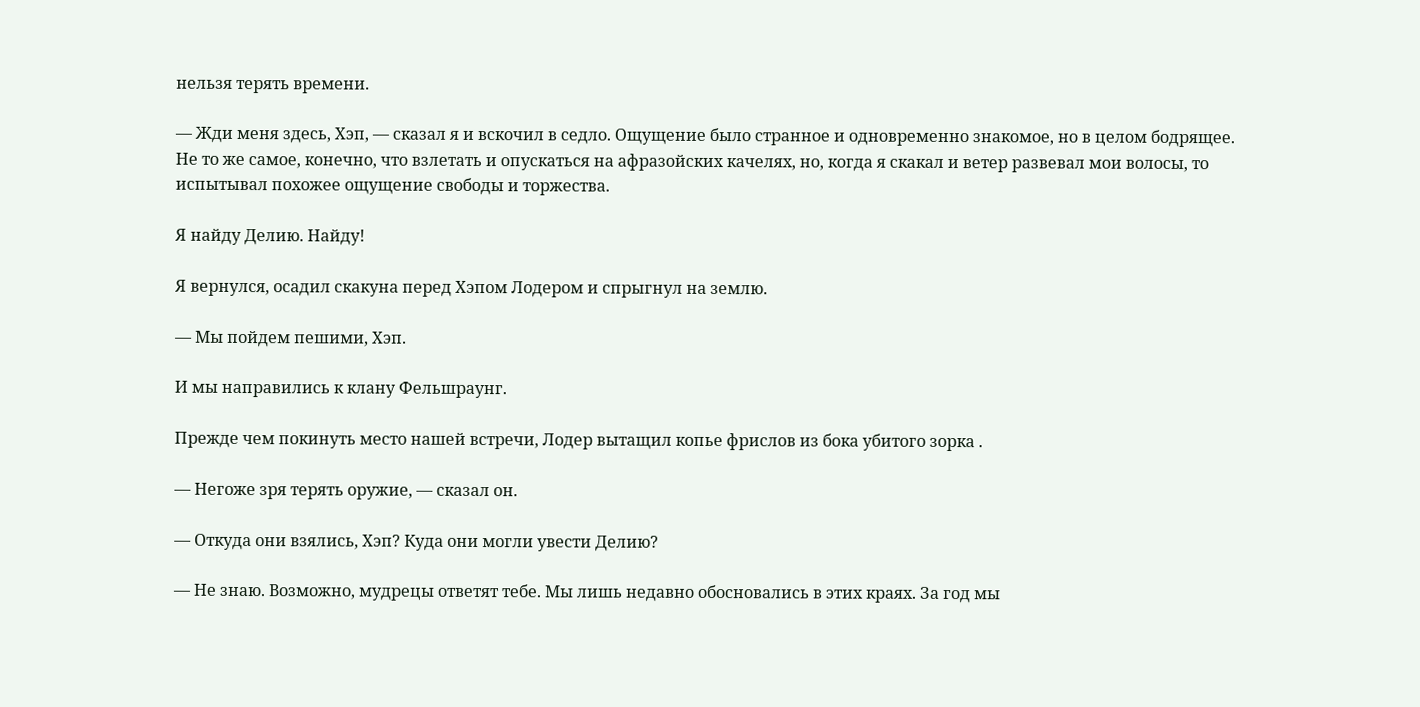нельзя терять времени.

— Жди меня здесь, Хэп, — сказал я и вскочил в седло. Ощущение было странное и одновременно знакомое, но в целом бодрящее. Не то же самое, конечно, что взлетать и опускаться на афразойских качелях, но, когда я скакал и ветер развевал мои волосы, то испытывал похожее ощущение свободы и торжества.

Я найду Делию. Найду!

Я вернулся, осадил скакуна перед Хэпом Лодером и спрыгнул на землю.

— Мы пойдем пешими, Хэп.

И мы направились к клану Фельшраунг.

Прежде чем покинуть место нашей встречи, Лодер вытащил копье фрислов из бока убитого зорка .

— Негоже зря терять оружие, — сказал он.

— Откуда они взялись, Хэп? Куда они могли увести Делию?

— Не знаю. Возможно, мудрецы ответят тебе. Мы лишь недавно обосновались в этих краях. За год мы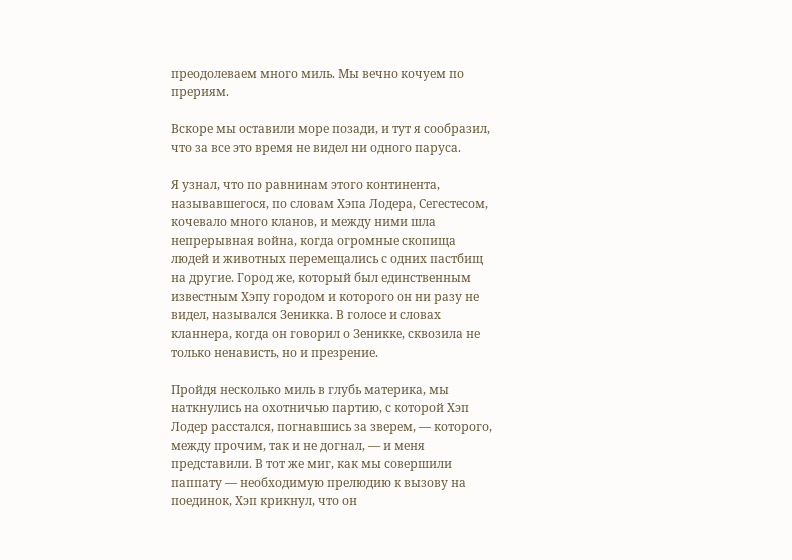преодолеваем много миль. Мы вечно кочуем по прериям.

Вскоре мы оставили море позади, и тут я сообразил, что за все это время не видел ни одного паруса.

Я узнал, что по равнинам этого континента, называвшегося, по словам Хэпа Лодера, Сегестесом, кочевало много кланов, и между ними шла непрерывная война, когда огромные скопища людей и животных перемещались с одних пастбищ на другие. Город же, который был единственным известным Хэпу городом и которого он ни разу не видел, назывался Зеникка. В голосе и словах кланнера, когда он говорил о Зеникке, сквозила не только ненависть, но и презрение.

Пройдя несколько миль в глубь материка, мы наткнулись на охотничью партию, с которой Хэп Лодер расстался, погнавшись за зверем, — которого, между прочим, так и не догнал, — и меня представили. В тот же миг, как мы совершили паппату — необходимую прелюдию к вызову на поединок, Хэп крикнул, что он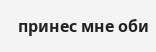принес мне оби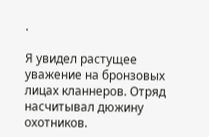.

Я увидел растущее уважение на бронзовых лицах кланнеров. Отряд насчитывал дюжину охотников.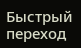Быстрый переход